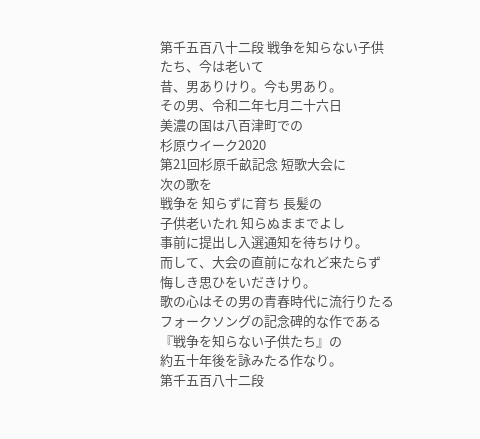第千五百八十二段 戦争を知らない子供たち、今は老いて
昔、男ありけり。今も男あり。
その男、令和二年七月二十六日
美濃の国は八百津町での
杉原ウイーク2020
第21回杉原千畝記念 短歌大会に
次の歌を
戦争を 知らずに育ち 長髪の
子供老いたれ 知らぬままでよし
事前に提出し入選通知を待ちけり。
而して、大会の直前になれど来たらず
悔しき思ひをいだきけり。
歌の心はその男の青春時代に流行りたる
フォークソングの記念碑的な作である
『戦争を知らない子供たち』の
約五十年後を詠みたる作なり。
第千五百八十二段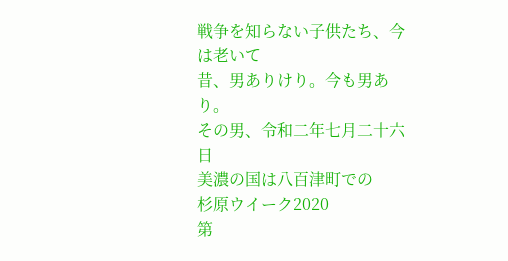戦争を知らない子供たち、今は老いて
昔、男ありけり。今も男あり。
その男、令和二年七月二十六日
美濃の国は八百津町での
杉原ウイーク2020
第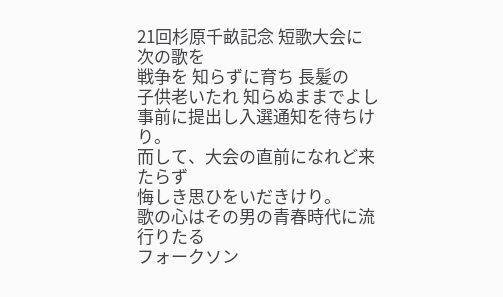21回杉原千畝記念 短歌大会に
次の歌を
戦争を 知らずに育ち 長髪の
子供老いたれ 知らぬままでよし
事前に提出し入選通知を待ちけり。
而して、大会の直前になれど来たらず
悔しき思ひをいだきけり。
歌の心はその男の青春時代に流行りたる
フォークソン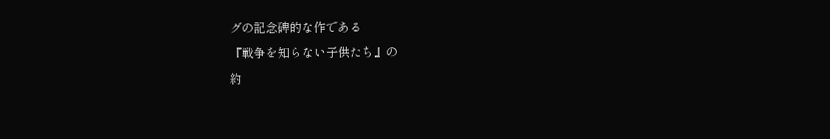グの記念碑的な作である
『戦争を知らない子供たち』の
約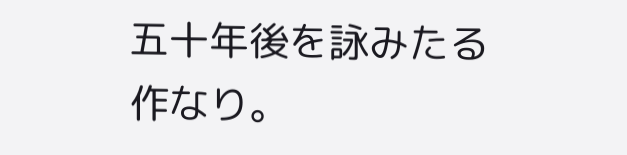五十年後を詠みたる作なり。